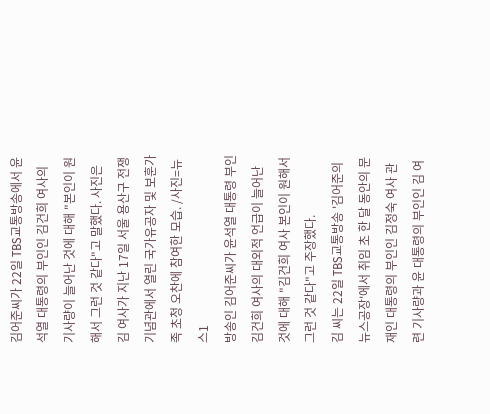김어준씨가 22일 TBS교통방송에서 윤석열 대통령의 부인인 김건희 여사의 기사량이 늘어난 것에 대해 "본인이 원해서 그런 것 같다"고 말했다. 사진은 김 여사가 지난 17일 서울 용산구 전쟁기념관에서 열린 국가유공자 및 보훈가족 초청 오찬에 참여한 모습. /사진=뉴스1
방송인 김어준씨가 윤석열 대통령 부인 김건희 여사의 대외적 언급이 늘어난 것에 대해 "김건희 여사 본인이 원해서 그런 것 같다"고 주장했다.
김 씨는 22일 TBS교통방송 '김어준의 뉴스공장'에서 취임 초 한 달 동안의 문재인 대통령의 부인인 김정숙 여사 관련 기사량과 윤 대통령의 부인인 김 여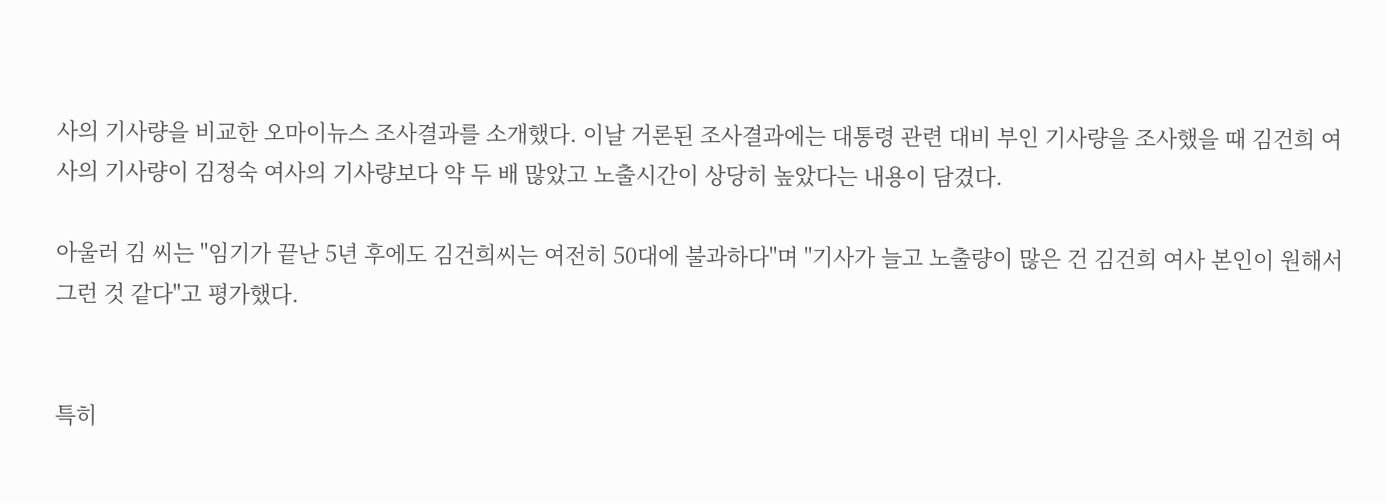사의 기사량을 비교한 오마이뉴스 조사결과를 소개했다. 이날 거론된 조사결과에는 대통령 관련 대비 부인 기사량을 조사했을 때 김건희 여사의 기사량이 김정숙 여사의 기사량보다 약 두 배 많았고 노출시간이 상당히 높았다는 내용이 담겼다.

아울러 김 씨는 "임기가 끝난 5년 후에도 김건희씨는 여전히 50대에 불과하다"며 "기사가 늘고 노출량이 많은 건 김건희 여사 본인이 원해서 그런 것 같다"고 평가했다.


특히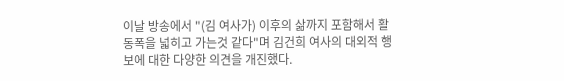이날 방송에서 "(김 여사가) 이후의 삶까지 포함해서 활동폭을 넓히고 가는것 같다"며 김건희 여사의 대외적 행보에 대한 다양한 의견을 개진했다.